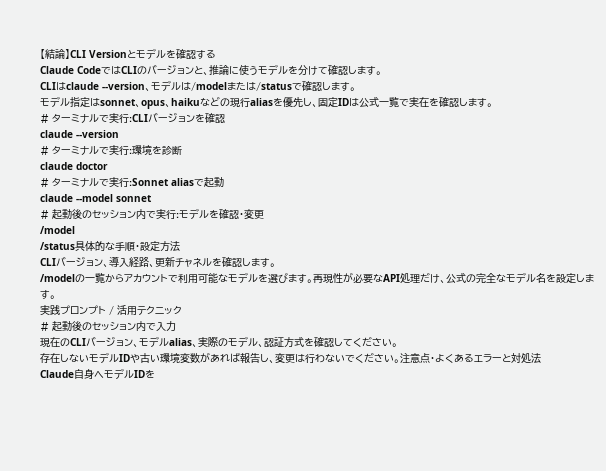【結論】CLI Versionとモデルを確認する
Claude CodeではCLIのバージョンと、推論に使うモデルを分けて確認します。
CLIはclaude --version、モデルは/modelまたは/statusで確認します。
モデル指定はsonnet、opus、haikuなどの現行aliasを優先し、固定IDは公式一覧で実在を確認します。
# ターミナルで実行:CLIバージョンを確認
claude --version
# ターミナルで実行:環境を診断
claude doctor
# ターミナルで実行:Sonnet aliasで起動
claude --model sonnet
# 起動後のセッション内で実行:モデルを確認・変更
/model
/status具体的な手順・設定方法
CLIバージョン、導入経路、更新チャネルを確認します。
/modelの一覧からアカウントで利用可能なモデルを選びます。再現性が必要なAPI処理だけ、公式の完全なモデル名を設定します。
実践プロンプト / 活用テクニック
# 起動後のセッション内で入力
現在のCLIバージョン、モデルalias、実際のモデル、認証方式を確認してください。
存在しないモデルIDや古い環境変数があれば報告し、変更は行わないでください。注意点・よくあるエラーと対処法
Claude自身へモデルIDを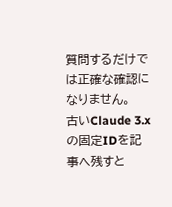質問するだけでは正確な確認になりません。
古いClaude 3.xの固定IDを記事へ残すと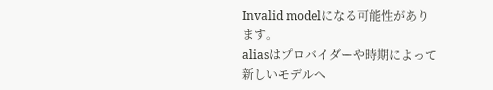Invalid modelになる可能性があります。
aliasはプロバイダーや時期によって新しいモデルへ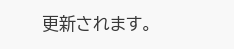更新されます。